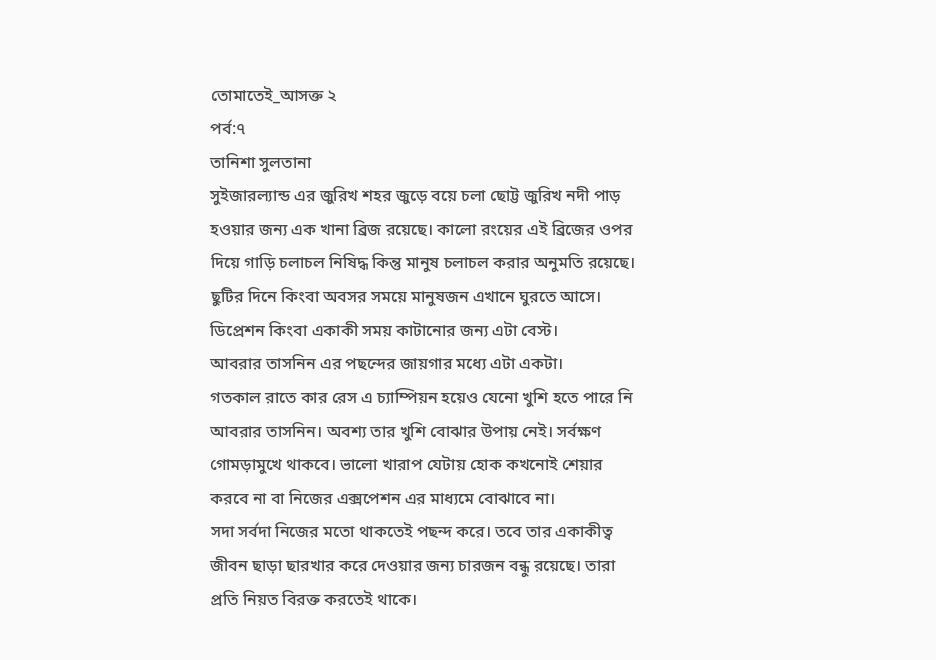তোমাতেই_আসক্ত ২
পর্ব:৭
তানিশা সুলতানা
সুইজারল্যান্ড এর জুরিখ শহর জুড়ে বয়ে চলা ছোট্ট জুরিখ নদী পাড় হওয়ার জন্য এক খানা ব্রিজ রয়েছে। কালো রংয়ের এই ব্রিজের ওপর দিয়ে গাড়ি চলাচল নিষিদ্ধ কিন্তু মানুষ চলাচল করার অনুমতি রয়েছে। ছুটির দিনে কিংবা অবসর সময়ে মানুষজন এখানে ঘুরতে আসে। ডিপ্রেশন কিংবা একাকী সময় কাটানোর জন্য এটা বেস্ট।
আবরার তাসনিন এর পছন্দের জায়গার মধ্যে এটা একটা।
গতকাল রাতে কার রেস এ চ্যাম্পিয়ন হয়েও যেনো খুশি হতে পারে নি আবরার তাসনিন। অবশ্য তার খুশি বোঝার উপায় নেই। সর্বক্ষণ গোমড়ামুখে থাকবে। ভালো খারাপ যেটায় হোক কখনোই শেয়ার করবে না বা নিজের এক্সপেশন এর মাধ্যমে বোঝাবে না।
সদা সর্বদা নিজের মতো থাকতেই পছন্দ করে। তবে তার একাকীত্ব জীবন ছাড়া ছারখার করে দেওয়ার জন্য চারজন বন্ধু রয়েছে। তারা প্রতি নিয়ত বিরক্ত করতেই থাকে।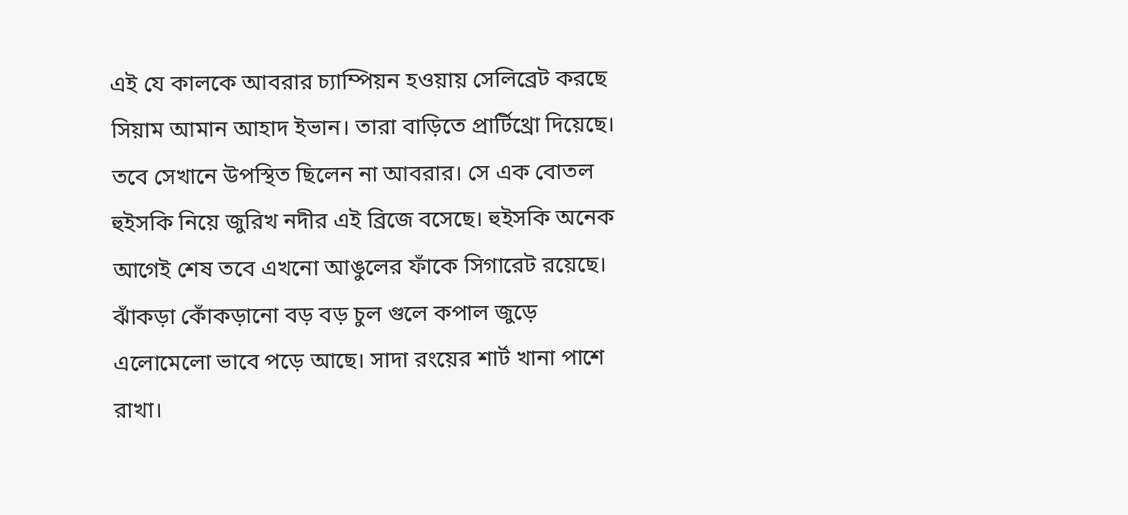এই যে কালকে আবরার চ্যাম্পিয়ন হওয়ায় সেলিব্রেট করছে সিয়াম আমান আহাদ ইভান। তারা বাড়িতে প্রার্টিথ্রো দিয়েছে। তবে সেখানে উপস্থিত ছিলেন না আবরার। সে এক বোতল হুইসকি নিয়ে জুরিখ নদীর এই ব্রিজে বসেছে। হুইসকি অনেক আগেই শেষ তবে এখনো আঙুলের ফাঁকে সিগারেট রয়েছে। ঝাঁকড়া কোঁকড়ানো বড় বড় চুল গুলে কপাল জুড়ে এলোমেলো ভাবে পড়ে আছে। সাদা রংয়ের শার্ট খানা পাশে রাখা।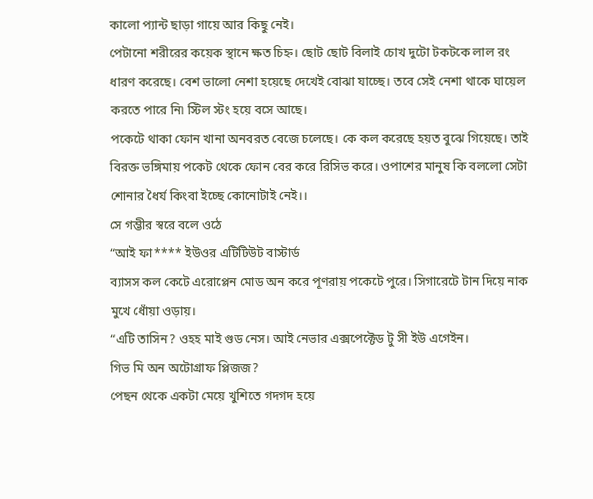কালো প্যান্ট ছাড়া গায়ে আর কিছু নেই।
পেটানো শরীরের কয়েক স্থানে ক্ষত চিহ্ন। ছোট ছোট বিলাই চোখ দুটো টকটকে লাল রং ধারণ করেছে। বেশ ভালো নেশা হয়েছে দেখেই বোঝা যাচ্ছে। তবে সেই নেশা থাকে ঘায়েল করতে পারে নি৷ স্টিল স্টং হয়ে বসে আছে।
পকেটে থাকা ফোন খানা অনবরত বেজে চলেছে। কে কল করেছে হয়ত বুঝে গিয়েছে। তাই বিরক্ত ভঙ্গিমায় পকেট থেকে ফোন বের করে রিসিভ করে। ওপাশের মানুষ কি বললো সেটা শোনার ধৈর্য কিংবা ইচ্ছে কোনোটাই নেই।।
সে গম্ভীর স্বরে বলে ওঠে
“আই ফা**** ইউওর এটিটিউট বাস্টার্ড
ব্যাসস কল কেটে এরোপ্লেন মোড অন করে পূণরায় পকেটে পুরে। সিগারেটে টান দিয়ে নাক মুখে ধোঁয়া ওড়ায়।
“এটি তাসিন? ওহহ মাই গুড নেস। আই নেভার এক্সপেক্টেড টু সী ইউ এগেইন।
গিভ মি অন অটোগ্রাফ প্লিজজ?
পেছন থেকে একটা মেয়ে খুশিতে গদগদ হয়ে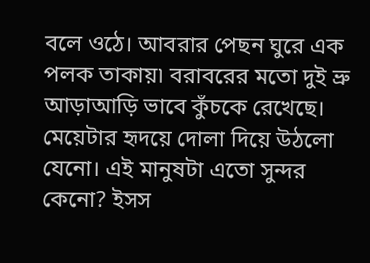বলে ওঠে। আবরার পেছন ঘুরে এক পলক তাকায়৷ বরাবরের মতো দুই ভ্রু আড়াআড়ি ভাবে কুঁচকে রেখেছে। মেয়েটার হৃদয়ে দোলা দিয়ে উঠলো যেনো। এই মানুষটা এতো সুন্দর কেনো? ইসস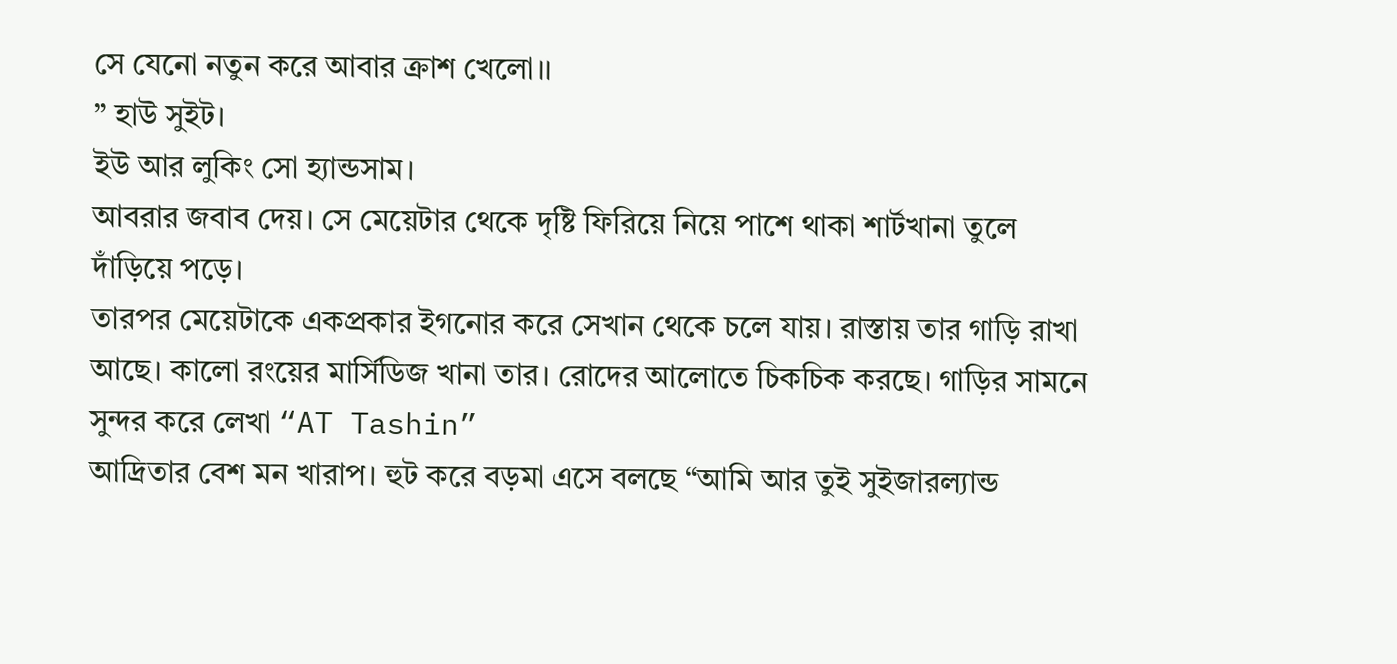সে যেনো নতুন করে আবার ক্রাশ খেলো।।
” হাউ সুইট।
ইউ আর লুকিং সো হ্যান্ডসাম।
আবরার জবাব দেয়। সে মেয়েটার থেকে দৃষ্টি ফিরিয়ে নিয়ে পাশে থাকা শার্টখানা তুলে দাঁড়িয়ে পড়ে।
তারপর মেয়েটাকে একপ্রকার ইগনোর করে সেখান থেকে চলে যায়। রাস্তায় তার গাড়ি রাখা আছে। কালো রংয়ের মার্সিডিজ খানা তার। রোদের আলোতে চিকচিক করছে। গাড়ির সামনে সুন্দর করে লেখা “AT Tashin”
আদ্রিতার বেশ মন খারাপ। হুট করে বড়মা এসে বলছে “আমি আর তুই সুইজারল্যান্ড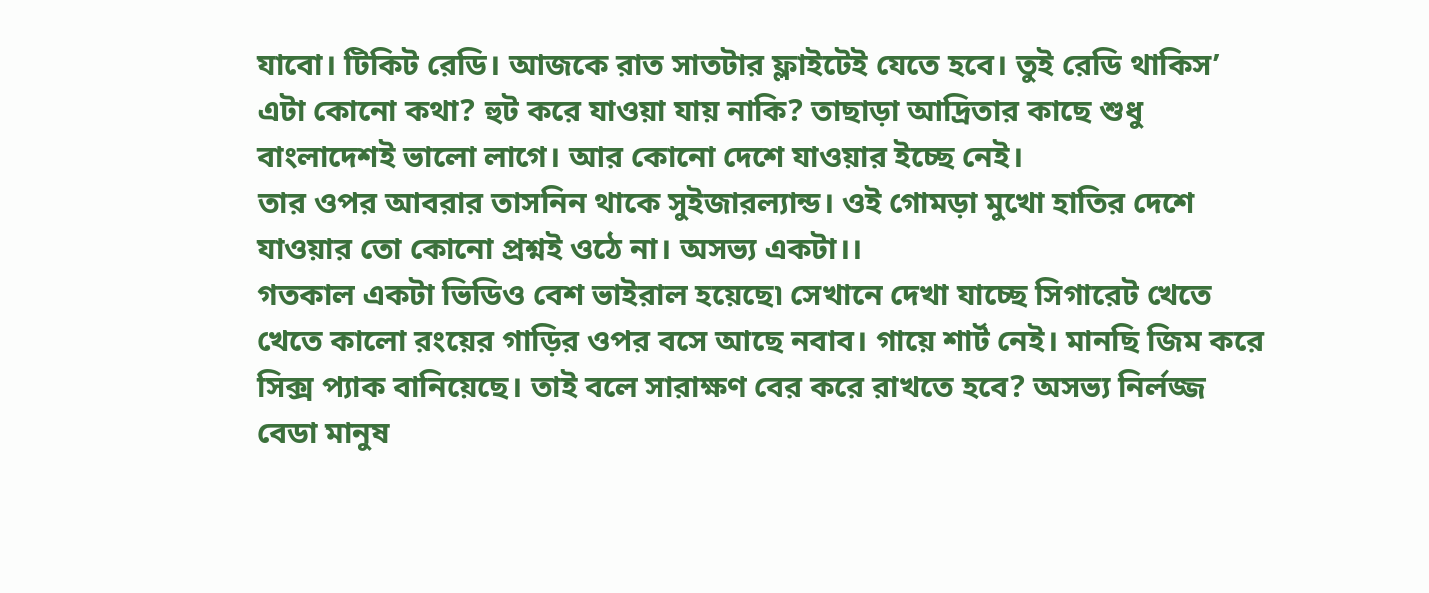যাবো। টিকিট রেডি। আজকে রাত সাতটার ফ্লাইটেই যেতে হবে। তুই রেডি থাকিস’
এটা কোনো কথা? হুট করে যাওয়া যায় নাকি? তাছাড়া আদ্রিতার কাছে শুধু বাংলাদেশই ভালো লাগে। আর কোনো দেশে যাওয়ার ইচ্ছে নেই।
তার ওপর আবরার তাসনিন থাকে সুইজারল্যান্ড। ওই গোমড়া মুখো হাতির দেশে যাওয়ার তো কোনো প্রশ্নই ওঠে না। অসভ্য একটা।।
গতকাল একটা ভিডিও বেশ ভাইরাল হয়েছে৷ সেখানে দেখা যাচ্ছে সিগারেট খেতে খেতে কালো রংয়ের গাড়ির ওপর বসে আছে নবাব। গায়ে শার্ট নেই। মানছি জিম করে সিক্স প্যাক বানিয়েছে। তাই বলে সারাক্ষণ বের করে রাখতে হবে? অসভ্য নির্লজ্জ বেডা মানুষ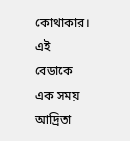কোথাকার। এই বেডাকে এক সময় আদ্রিতা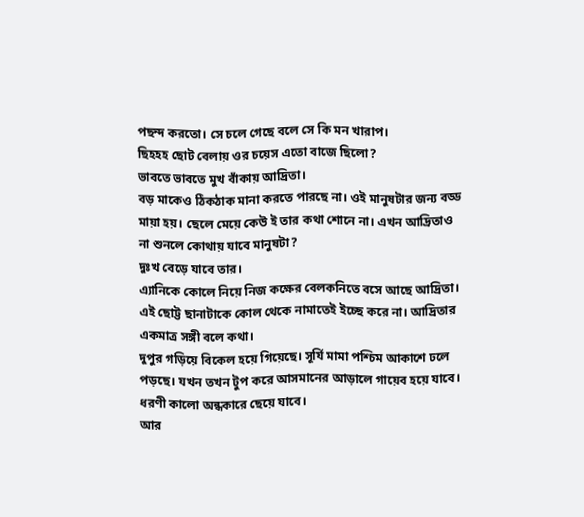পছন্দ করতো। সে চলে গেছে বলে সে কি মন খারাপ।
ছিহহহ ছোট বেলায় ওর চয়েস এতো বাজে ছিলো?
ভাবতে ভাবতে মুখ বাঁকায় আদ্রিতা।
বড় মাকেও ঠিকঠাক মানা করতে পারছে না। ওই মানুষটার জন্য বড্ড মায়া হয়। ছেলে মেয়ে কেউ ই তার কথা শোনে না। এখন আদ্রিতাও না শুনলে কোথায় যাবে মানুষটা?
দুঃখ বেড়ে যাবে তার।
এ্যানিকে কোলে নিয়ে নিজ কক্ষের বেলকনিতে বসে আছে আদ্রিতা। এই ছোট্ট ছানাটাকে কোল থেকে নামাতেই ইচ্ছে করে না। আদ্রিতার একমাত্র সঙ্গী বলে কথা।
দুপুর গড়িয়ে বিকেল হয়ে গিয়েছে। সূর্যি মামা পশ্চিম আকাশে ঢলে পড়ছে। যখন তখন টুপ করে আসমানের আড়ালে গায়েব হয়ে যাবে। ধরণী কালো অন্ধকারে ছেয়ে যাবে।
আর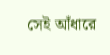সেই আঁধারে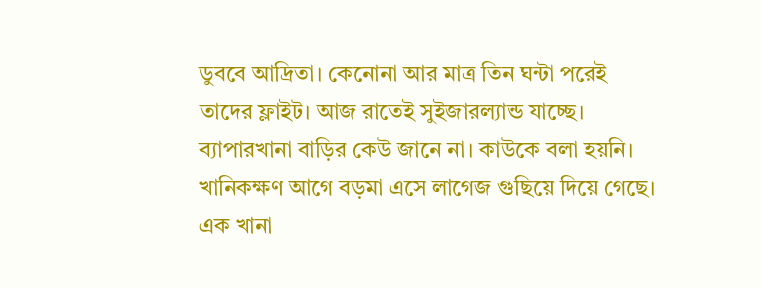ডুববে আদ্রিতা। কেনোনা আর মাত্র তিন ঘন্টা পরেই তাদের ফ্লাইট। আজ রাতেই সুইজারল্যান্ড যাচ্ছে। ব্যাপারখানা বাড়ির কেউ জানে না। কাউকে বলা হয়নি।
খানিকক্ষণ আগে বড়মা এসে লাগেজ গুছিয়ে দিয়ে গেছে। এক খানা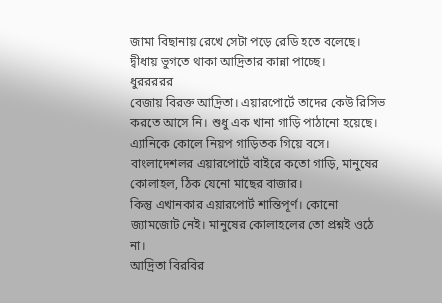জামা বিছানায় রেখে সেটা পড়ে রেডি হতে বলেছে।
দ্বীধায় ভুগতে থাকা আদ্রিতার কান্না পাচ্ছে।
ধুররররর
বেজায় বিরক্ত আদ্রিতা। এয়ারপোর্টে তাদের কেউ রিসিভ করতে আসে নি। শুধু এক খানা গাড়ি পাঠানো হয়েছে।
এ্যানিকে কোলে নিয়প গাড়িতক গিয়ে বসে। বাংলাদেশলর এয়ারপোর্টে বাইরে কতো গাড়ি, মানুষের কোলাহল, ঠিক যেনো মাছের বাজার।
কিন্তু এখানকার এয়ারপোর্ট শান্তিপূর্ণ। কোনো জ্যামজোট নেই। মানুষের কোলাহলের তো প্রশ্নই ওঠে না।
আদ্রিতা বিরবির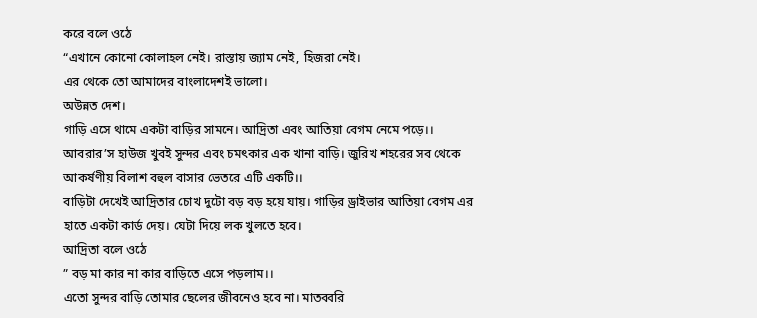করে বলে ওঠে
“এখানে কোনো কোলাহল নেই। রাস্তায় জ্যাম নেই, হিজরা নেই।
এর থেকে তো আমাদের বাংলাদেশই ভালো।
অউন্নত দেশ।
গাড়ি এসে থামে একটা বাড়ির সামনে। আদ্রিতা এবং আতিয়া বেগম নেমে পড়ে।।
আবরার’স হাউজ খুবই সুন্দর এবং চমৎকার এক খানা বাড়ি। জুরিখ শহরের সব থেকে আকর্ষণীয় বিলাশ বহুল বাসার ভেতরে এটি একটি।।
বাড়িটা দেখেই আদ্রিতার চোখ দুটো বড় বড় হয়ে যায়। গাড়ির ড্রাইভার আতিয়া বেগম এর হাতে একটা কার্ড দেয়। যেটা দিয়ে লক খুলতে হবে।
আদ্রিতা বলে ওঠে
” বড় মা কার না কার বাড়িতে এসে পড়লাম।।
এতো সুন্দর বাড়ি তোমার ছেলের জীবনেও হবে না। মাতব্বরি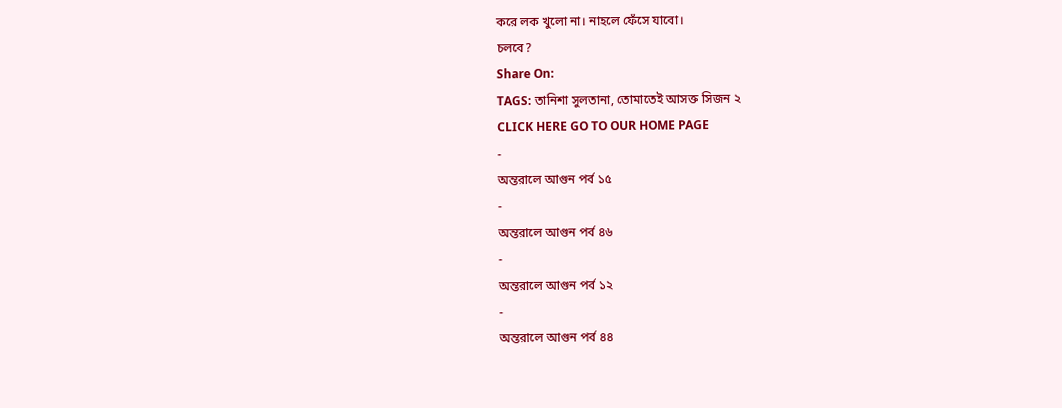করে লক খুলো না। নাহলে ফেঁসে যাবো।
চলবে?
Share On:
TAGS: তানিশা সুলতানা, তোমাতেই আসক্ত সিজন ২
CLICK HERE GO TO OUR HOME PAGE
-
অন্তরালে আগুন পর্ব ১৫
-
অন্তরালে আগুন পর্ব ৪৬
-
অন্তরালে আগুন পর্ব ১২
-
অন্তরালে আগুন পর্ব ৪৪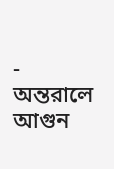-
অন্তরালে আগুন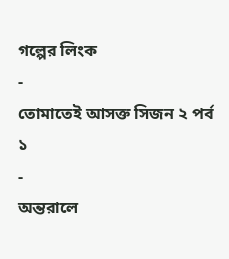গল্পের লিংক
-
তোমাতেই আসক্ত সিজন ২ পর্ব ১
-
অন্তরালে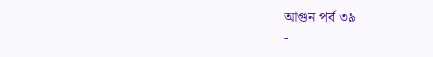আগুন পর্ব ৩৯
-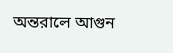অন্তরালে আগুন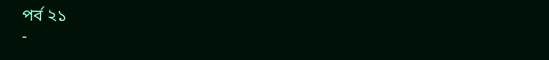পর্ব ২১
-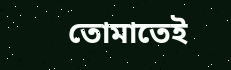তোমাতেই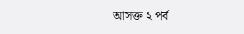আসক্ত ২ পর্ব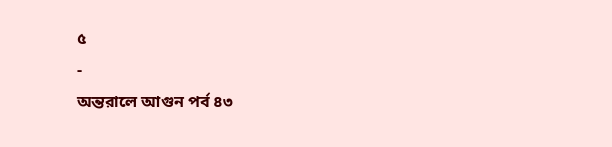৫
-
অন্তরালে আগুন পর্ব ৪৩